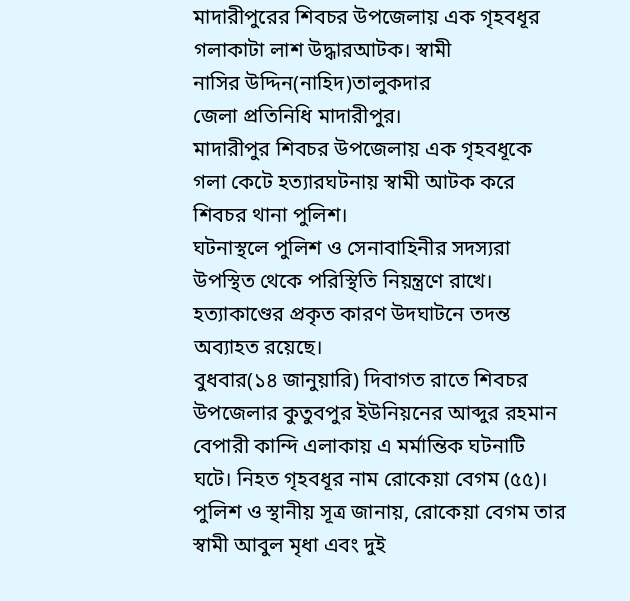মাদারীপুরের শিবচর উপজেলায় এক গৃহবধূর গলাকাটা লাশ উদ্ধারআটক। স্বামী
নাসির উদ্দিন(নাহিদ)তালুকদার
জেলা প্রতিনিধি মাদারীপুর।
মাদারীপুর শিবচর উপজেলায় এক গৃহবধূকে গলা কেটে হত্যারঘটনায় স্বামী আটক করে শিবচর থানা পুলিশ।
ঘটনাস্থলে পুলিশ ও সেনাবাহিনীর সদস্যরা উপস্থিত থেকে পরিস্থিতি নিয়ন্ত্রণে রাখে। হত্যাকাণ্ডের প্রকৃত কারণ উদঘাটনে তদন্ত অব্যাহত রয়েছে।
বুধবার(১৪ জানুয়ারি) দিবাগত রাতে শিবচর উপজেলার কুতুবপুর ইউনিয়নের আব্দুর রহমান বেপারী কান্দি এলাকায় এ মর্মান্তিক ঘটনাটি ঘটে। নিহত গৃহবধূর নাম রোকেয়া বেগম (৫৫)।
পুলিশ ও স্থানীয় সূত্র জানায়, রোকেয়া বেগম তার স্বামী আবুল মৃধা এবং দুই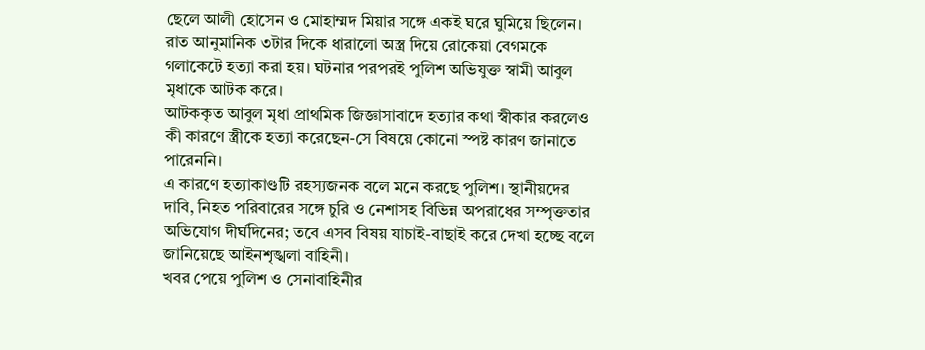ছেলে আলী হোসেন ও মোহাম্মদ মিয়ার সঙ্গে একই ঘরে ঘুমিয়ে ছিলেন। রাত আনুমানিক ৩টার দিকে ধারালো অস্ত্র দিয়ে রোকেয়া বেগমকে গলাকেটে হত্যা করা হয়। ঘটনার পরপরই পুলিশ অভিযুক্ত স্বামী আবুল মৃধাকে আটক করে।
আটককৃত আবুল মৃধা প্রাথমিক জিজ্ঞাসাবাদে হত্যার কথা স্বীকার করলেও কী কারণে স্ত্রীকে হত্যা করেছেন-সে বিষয়ে কোনো স্পষ্ট কারণ জানাতে পারেননি।
এ কারণে হত্যাকাণ্ডটি রহস্যজনক বলে মনে করছে পুলিশ। স্থানীয়দের দাবি, নিহত পরিবারের সঙ্গে চুরি ও নেশাসহ বিভিন্ন অপরাধের সম্পৃক্ততার অভিযোগ দীর্ঘদিনের; তবে এসব বিষয় যাচাই-বাছাই করে দেখা হচ্ছে বলে জানিয়েছে আইনশৃঙ্খলা বাহিনী।
খবর পেয়ে পুলিশ ও সেনাবাহিনীর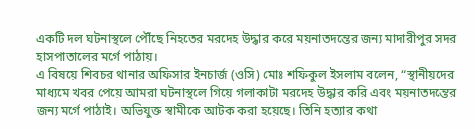একটি দল ঘটনাস্থলে পৌঁছে নিহতের মরদেহ উদ্ধার করে ময়নাতদন্তের জন্য মাদারীপুর সদর হাসপাতালের মর্গে পাঠায়।
এ বিষয়ে শিবচর থানার অফিসার ইনচার্জ (ওসি) মোঃ শফিকুল ইসলাম বলেন, “স্থানীয়দের মাধ্যমে খবর পেয়ে আমরা ঘটনাস্থলে গিয়ে গলাকাটা মরদেহ উদ্ধার করি এবং ময়নাতদন্তের জন্য মর্গে পাঠাই। অভিযুক্ত স্বামীকে আটক করা হয়েছে। তিনি হত্যার কথা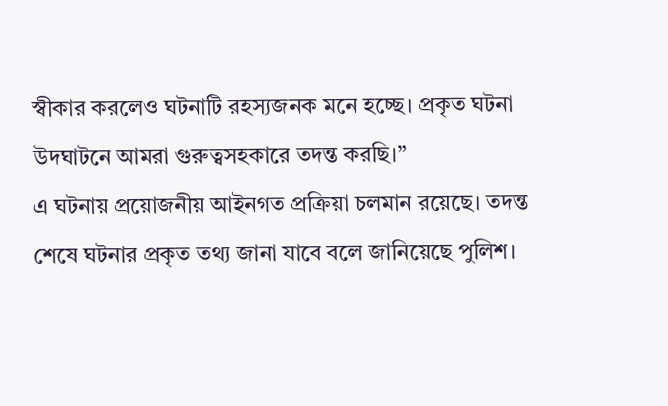স্বীকার করলেও ঘটনাটি রহস্যজনক মনে হচ্ছে। প্রকৃত ঘটনা উদঘাটনে আমরা গুরুত্বসহকারে তদন্ত করছি।”
এ ঘটনায় প্রয়োজনীয় আইনগত প্রক্রিয়া চলমান রয়েছে। তদন্ত শেষে ঘটনার প্রকৃত তথ্য জানা যাবে বলে জানিয়েছে পুলিশ।